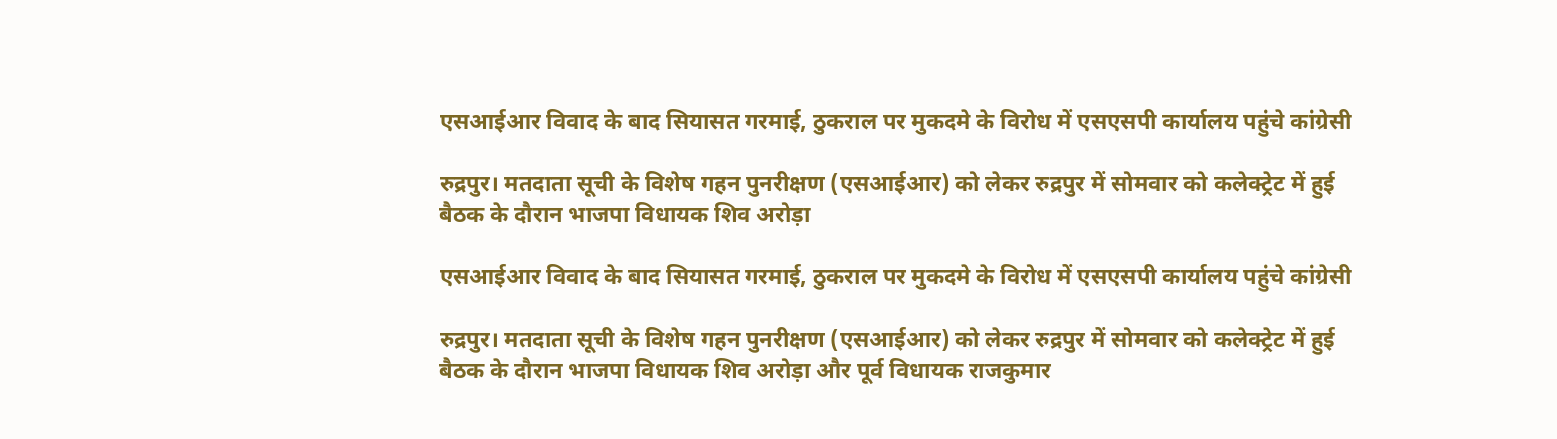एसआईआर विवाद के बाद सियासत गरमाई, ठुकराल पर मुकदमे के विरोध में एसएसपी कार्यालय पहुंचे कांग्रेसी

रुद्रपुर। मतदाता सूची के विशेष गहन पुनरीक्षण (एसआईआर) को लेकर रुद्रपुर में सोमवार को कलेक्ट्रेट में हुई बैठक के दौरान भाजपा विधायक शिव अरोड़ा

एसआईआर विवाद के बाद सियासत गरमाई, ठुकराल पर मुकदमे के विरोध में एसएसपी कार्यालय पहुंचे कांग्रेसी

रुद्रपुर। मतदाता सूची के विशेष गहन पुनरीक्षण (एसआईआर) को लेकर रुद्रपुर में सोमवार को कलेक्ट्रेट में हुई बैठक के दौरान भाजपा विधायक शिव अरोड़ा और पूर्व विधायक राजकुमार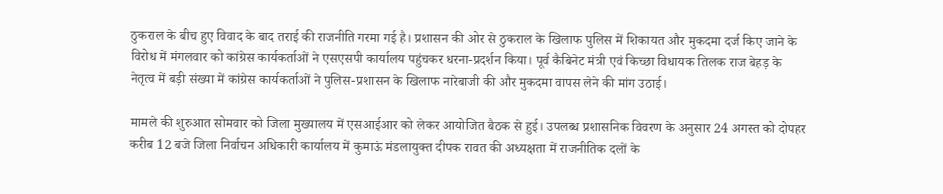ठुकराल के बीच हुए विवाद के बाद तराई की राजनीति गरमा गई है। प्रशासन की ओर से ठुकराल के खिलाफ पुलिस में शिकायत और मुकदमा दर्ज किए जाने के विरोध में मंगलवार को कांग्रेस कार्यकर्ताओं ने एसएसपी कार्यालय पहुंचकर धरना-प्रदर्शन किया। पूर्व कैबिनेट मंत्री एवं किच्छा विधायक तिलक राज बेहड़ के नेतृत्व में बड़ी संख्या में कांग्रेस कार्यकर्ताओं ने पुलिस-प्रशासन के खिलाफ नारेबाजी की और मुकदमा वापस लेने की मांग उठाई।

मामले की शुरुआत सोमवार को जिला मुख्यालय में एसआईआर को लेकर आयोजित बैठक से हुई। उपलब्ध प्रशासनिक विवरण के अनुसार 24 अगस्त को दोपहर करीब 12 बजे जिला निर्वाचन अधिकारी कार्यालय में कुमाऊं मंडलायुक्त दीपक रावत की अध्यक्षता में राजनीतिक दलों के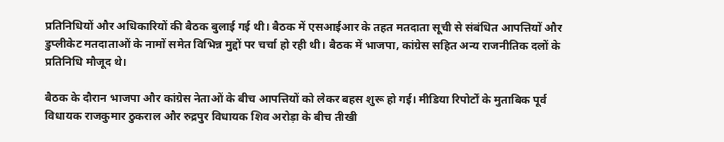प्रतिनिधियों और अधिकारियों की बैठक बुलाई गई थी। बैठक में एसआईआर के तहत मतदाता सूची से संबंधित आपत्तियों और डुप्लीकेट मतदाताओं के नामों समेत विभिन्न मुद्दों पर चर्चा हो रही थी। बैठक में भाजपा, कांग्रेस सहित अन्य राजनीतिक दलों के प्रतिनिधि मौजूद थे।

बैठक के दौरान भाजपा और कांग्रेस नेताओं के बीच आपत्तियों को लेकर बहस शुरू हो गई। मीडिया रिपोर्टों के मुताबिक पूर्व विधायक राजकुमार ठुकराल और रुद्रपुर विधायक शिव अरोड़ा के बीच तीखी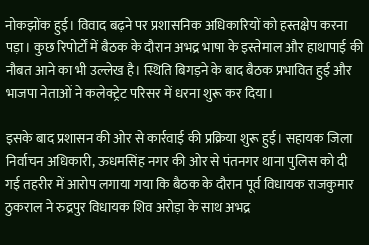नोकझोंक हुई। विवाद बढ़ने पर प्रशासनिक अधिकारियों को हस्तक्षेप करना पड़ा। कुछ रिपोर्टों में बैठक के दौरान अभद्र भाषा के इस्तेमाल और हाथापाई की नौबत आने का भी उल्लेख है। स्थिति बिगड़ने के बाद बैठक प्रभावित हुई और भाजपा नेताओं ने कलेक्ट्रेट परिसर में धरना शुरू कर दिया।

इसके बाद प्रशासन की ओर से कार्रवाई की प्रक्रिया शुरू हुई। सहायक जिला निर्वाचन अधिकारी, ऊधमसिंह नगर की ओर से पंतनगर थाना पुलिस को दी गई तहरीर में आरोप लगाया गया कि बैठक के दौरान पूर्व विधायक राजकुमार ठुकराल ने रुद्रपुर विधायक शिव अरोड़ा के साथ अभद्र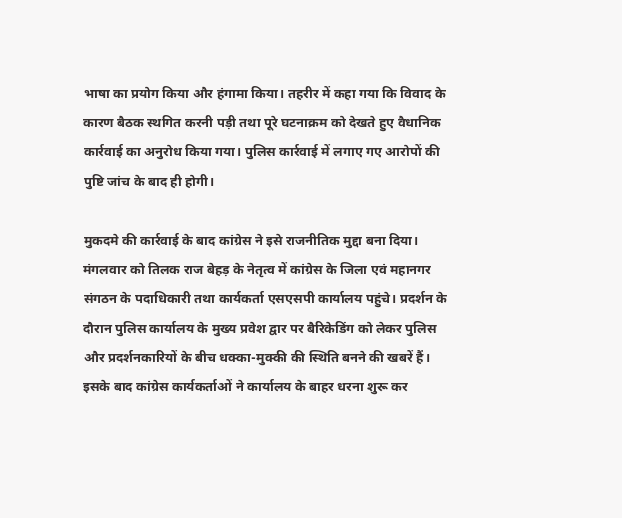भाषा का प्रयोग किया और हंगामा किया। तहरीर में कहा गया कि विवाद के कारण बैठक स्थगित करनी पड़ी तथा पूरे घटनाक्रम को देखते हुए वैधानिक कार्रवाई का अनुरोध किया गया। पुलिस कार्रवाई में लगाए गए आरोपों की पुष्टि जांच के बाद ही होगी।

मुकदमे की कार्रवाई के बाद कांग्रेस ने इसे राजनीतिक मुद्दा बना दिया। मंगलवार को तिलक राज बेहड़ के नेतृत्व में कांग्रेस के जिला एवं महानगर संगठन के पदाधिकारी तथा कार्यकर्ता एसएसपी कार्यालय पहुंचे। प्रदर्शन के दौरान पुलिस कार्यालय के मुख्य प्रवेश द्वार पर बैरिकेडिंग को लेकर पुलिस और प्रदर्शनकारियों के बीच धक्का-मुक्की की स्थिति बनने की खबरें हैं। इसके बाद कांग्रेस कार्यकर्ताओं ने कार्यालय के बाहर धरना शुरू कर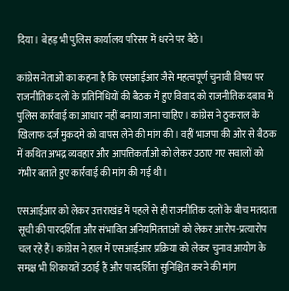दिया। बेहड़ भी पुलिस कार्यालय परिसर में धरने पर बैठे।

कांग्रेस नेताओं का कहना है कि एसआईआर जैसे महत्वपूर्ण चुनावी विषय पर राजनीतिक दलों के प्रतिनिधियों की बैठक में हुए विवाद को राजनीतिक दबाव में पुलिस कार्रवाई का आधार नहीं बनाया जाना चाहिए। कांग्रेस ने ठुकराल के खिलाफ दर्ज मुकदमे को वापस लेने की मांग की। वहीं भाजपा की ओर से बैठक में कथित अभद्र व्यवहार और आपत्तिकर्ताओं को लेकर उठाए गए सवालों को गंभीर बताते हुए कार्रवाई की मांग की गई थी।

एसआईआर को लेकर उत्तराखंड में पहले से ही राजनीतिक दलों के बीच मतदाता सूची की पारदर्शिता और संभावित अनियमितताओं को लेकर आरोप-प्रत्यारोप चल रहे हैं। कांग्रेस ने हाल में एसआईआर प्रक्रिया को लेकर चुनाव आयोग के समक्ष भी शिकायतें उठाई हैं और पारदर्शिता सुनिश्चित करने की मांग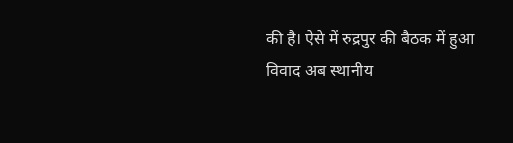की है। ऐसे में रुद्रपुर की बैठक में हुआ विवाद अब स्थानीय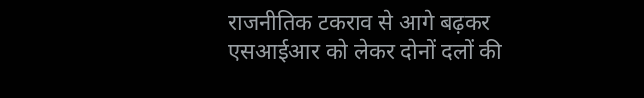राजनीतिक टकराव से आगे बढ़कर एसआईआर को लेकर दोनों दलों की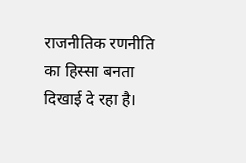राजनीतिक रणनीति का हिस्सा बनता दिखाई दे रहा है।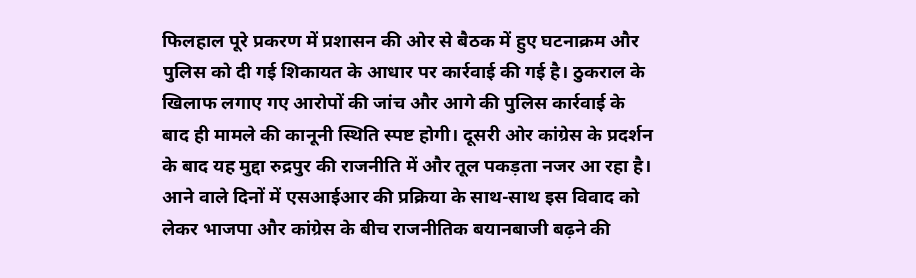फिलहाल पूरे प्रकरण में प्रशासन की ओर से बैठक में हुए घटनाक्रम और पुलिस को दी गई शिकायत के आधार पर कार्रवाई की गई है। ठुकराल के खिलाफ लगाए गए आरोपों की जांच और आगे की पुलिस कार्रवाई के बाद ही मामले की कानूनी स्थिति स्पष्ट होगी। दूसरी ओर कांग्रेस के प्रदर्शन के बाद यह मुद्दा रुद्रपुर की राजनीति में और तूल पकड़ता नजर आ रहा है। आने वाले दिनों में एसआईआर की प्रक्रिया के साथ-साथ इस विवाद को लेकर भाजपा और कांग्रेस के बीच राजनीतिक बयानबाजी बढ़ने की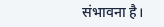संभावना है।